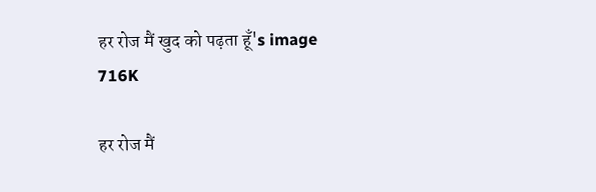हर रोज मैं खुद को पढ़ता हूँ's image
716K

हर रोज मैं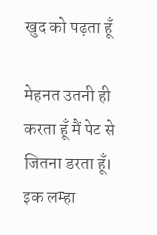खुद को पढ़ता हूँ

मेहनत उतनी ही करता हूँ मैं पेट से जितना डरता हूँ। इक लम्हा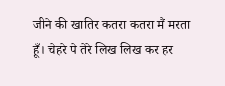जीने की खातिर कतरा कतरा मैं मरता हूँ। चेहरे पे तेरे लिख लिख कर हर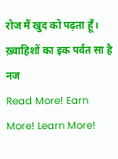रोज मैं खुद को पढ़ता हूँ। ख़्वाहिशों का इक पर्वत सा है नज
Read More! Earn More! Learn More!